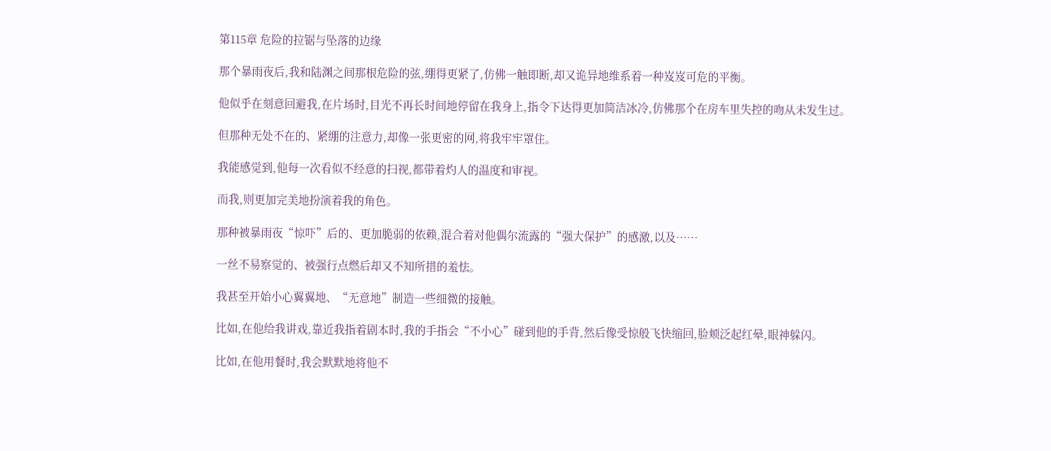第115章 危险的拉锯与坠落的边缘

那个暴雨夜后,我和陆渊之间那根危险的弦,绷得更紧了,仿佛一触即断,却又诡异地维系着一种岌岌可危的平衡。

他似乎在刻意回避我,在片场时,目光不再长时间地停留在我身上,指令下达得更加简洁冰冷,仿佛那个在房车里失控的吻从未发生过。

但那种无处不在的、紧绷的注意力,却像一张更密的网,将我牢牢罩住。

我能感觉到,他每一次看似不经意的扫视,都带着灼人的温度和审视。

而我,则更加完美地扮演着我的角色。

那种被暴雨夜“惊吓”后的、更加脆弱的依赖,混合着对他偶尔流露的“强大保护”的感激,以及……

一丝不易察觉的、被强行点燃后却又不知所措的羞怯。

我甚至开始小心翼翼地、“无意地”制造一些细微的接触。

比如,在他给我讲戏,靠近我指着剧本时,我的手指会“不小心”碰到他的手背,然后像受惊般飞快缩回,脸颊泛起红晕,眼神躲闪。

比如,在他用餐时,我会默默地将他不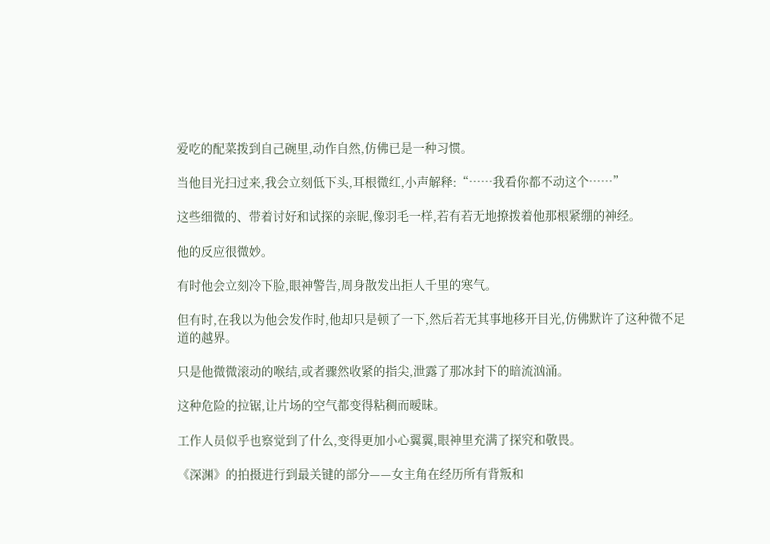爱吃的配菜拨到自己碗里,动作自然,仿佛已是一种习惯。

当他目光扫过来,我会立刻低下头,耳根微红,小声解释:“……我看你都不动这个……”

这些细微的、带着讨好和试探的亲昵,像羽毛一样,若有若无地撩拨着他那根紧绷的神经。

他的反应很微妙。

有时他会立刻冷下脸,眼神警告,周身散发出拒人千里的寒气。

但有时,在我以为他会发作时,他却只是顿了一下,然后若无其事地移开目光,仿佛默许了这种微不足道的越界。

只是他微微滚动的喉结,或者骤然收紧的指尖,泄露了那冰封下的暗流汹涌。

这种危险的拉锯,让片场的空气都变得粘稠而暧昧。

工作人员似乎也察觉到了什么,变得更加小心翼翼,眼神里充满了探究和敬畏。

《深渊》的拍摄进行到最关键的部分——女主角在经历所有背叛和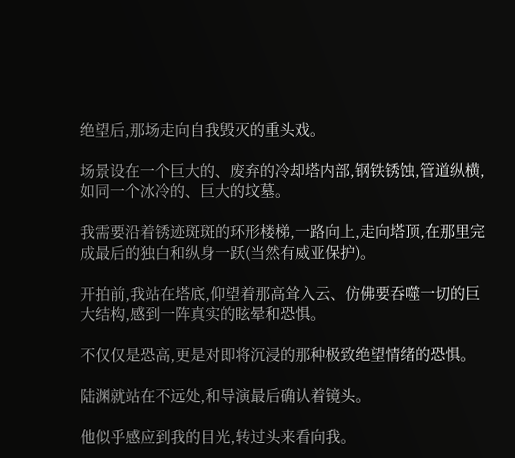绝望后,那场走向自我毁灭的重头戏。

场景设在一个巨大的、废弃的冷却塔内部,钢铁锈蚀,管道纵横,如同一个冰冷的、巨大的坟墓。

我需要沿着锈迹斑斑的环形楼梯,一路向上,走向塔顶,在那里完成最后的独白和纵身一跃(当然有威亚保护)。

开拍前,我站在塔底,仰望着那高耸入云、仿佛要吞噬一切的巨大结构,感到一阵真实的眩晕和恐惧。

不仅仅是恐高,更是对即将沉浸的那种极致绝望情绪的恐惧。

陆渊就站在不远处,和导演最后确认着镜头。

他似乎感应到我的目光,转过头来看向我。